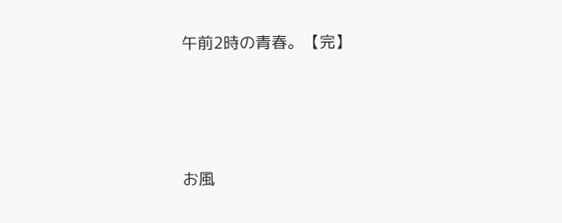午前2時の青春。【完】





お風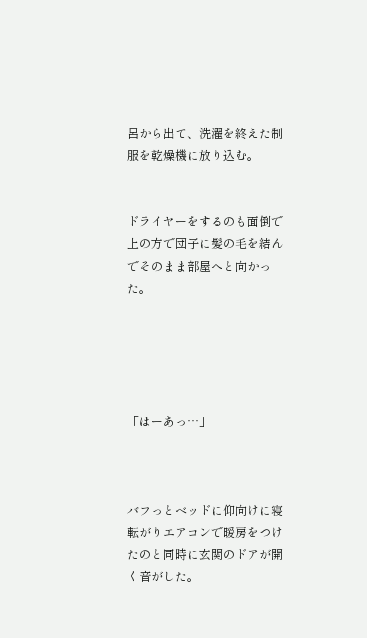呂から出て、洗濯を終えた制服を乾燥機に放り込む。


ドライヤーをするのも面倒で上の方で団子に髪の毛を結んでそのまま部屋へと向かった。





「はーあっ⋯」



バフっとベッドに仰向けに寝転がりエアコンで暖房をつけたのと同時に玄関のドアが開く音がした。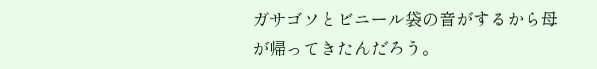ガサゴソとビニール袋の音がするから母が帰ってきたんだろう。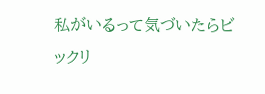私がいるって気づいたらビックリ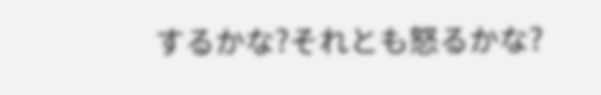するかな?それとも怒るかな?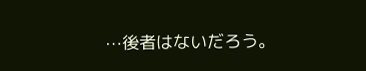⋯後者はないだろう。